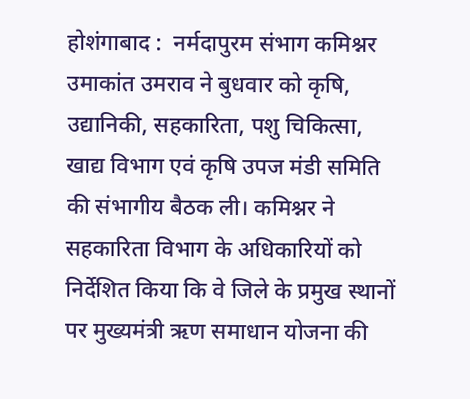होशंगाबाद :  नर्मदापुरम संभाग कमिश्नर उमाकांत उमराव ने बुधवार को कृषि, उद्यानिकी, सहकारिता, पशु चिकित्सा, खाद्य विभाग एवं कृषि उपज मंडी समिति की संभागीय बैठक ली। कमिश्नर ने सहकारिता विभाग के अधिकारियों को निर्देशित किया कि वे जिले के प्रमुख स्थानों पर मुख्यमंत्री ऋण समाधान योजना की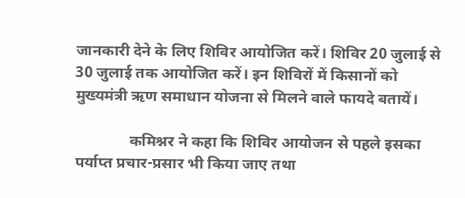जानकारी देने के लिए शिविर आयोजित करें। शिविर 20 जुलाई से 30 जुलाई तक आयोजित करें। इन शिविरों में किसानों को मुख्यमंत्री ऋण समाधान योजना से मिलने वाले फायदे बतायें।

              कमिश्नर ने कहा कि शिविर आयोजन से पहले इसका पर्याप्त प्रचार-प्रसार भी किया जाए तथा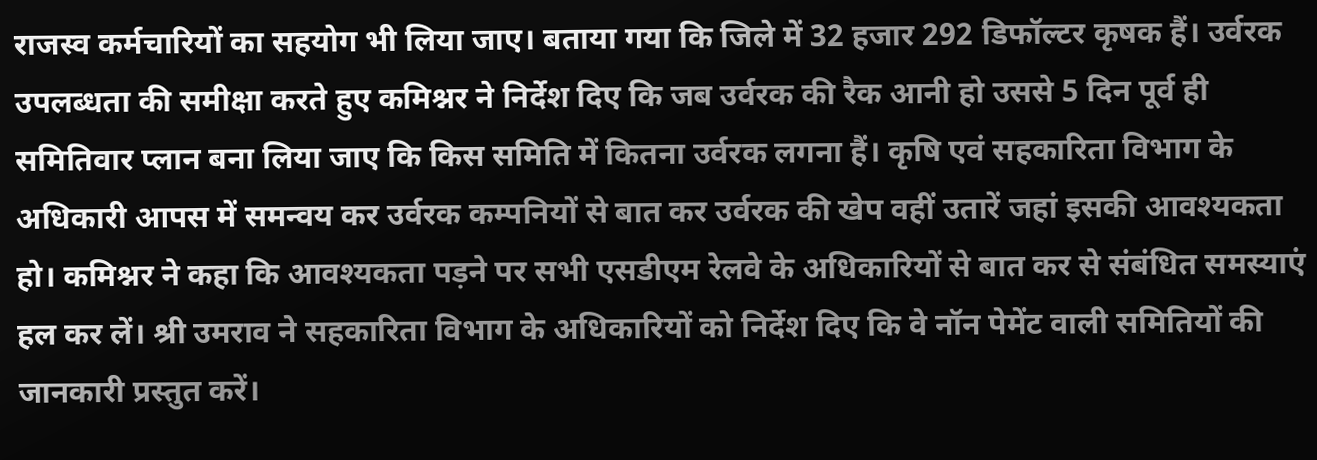राजस्व कर्मचारियों का सहयोग भी लिया जाए। बताया गया कि जिले में 32 हजार 292 डिफॉल्टर कृषक हैं। उर्वरक उपलब्धता की समीक्षा करते हुए कमिश्नर ने निर्देश दिए कि जब उर्वरक की रैक आनी हो उससे 5 दिन पूर्व ही समितिवार प्लान बना लिया जाए कि किस समिति में कितना उर्वरक लगना हैं। कृषि एवं सहकारिता विभाग के अधिकारी आपस में समन्वय कर उर्वरक कम्पनियों से बात कर उर्वरक की खेप वहीं उतारें जहां इसकी आवश्यकता हो। कमिश्नर ने कहा कि आवश्यकता पड़ने पर सभी एसडीएम रेलवे के अधिकारियों से बात कर से संबंधित समस्याएं हल कर लें। श्री उमराव ने सहकारिता विभाग के अधिकारियों को निर्देश दिए कि वे नॉन पेमेंट वाली समितियों की जानकारी प्रस्तुत करें।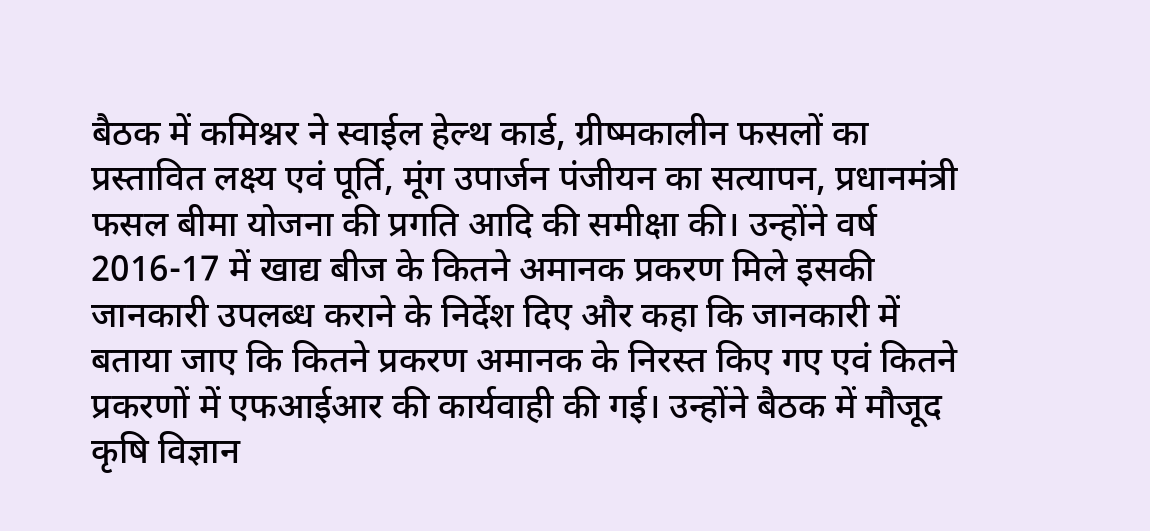बैठक में कमिश्नर ने स्वाईल हेल्थ कार्ड, ग्रीष्मकालीन फसलों का प्रस्तावित लक्ष्य एवं पूर्ति, मूंग उपार्जन पंजीयन का सत्यापन, प्रधानमंत्री फसल बीमा योजना की प्रगति आदि की समीक्षा की। उन्होंने वर्ष 2016-17 में खाद्य बीज के कितने अमानक प्रकरण मिले इसकी जानकारी उपलब्ध कराने के निर्देश दिए और कहा कि जानकारी में बताया जाए कि कितने प्रकरण अमानक के निरस्त किए गए एवं कितने प्रकरणों में एफआईआर की कार्यवाही की गई। उन्होंने बैठक में मौजूद कृषि विज्ञान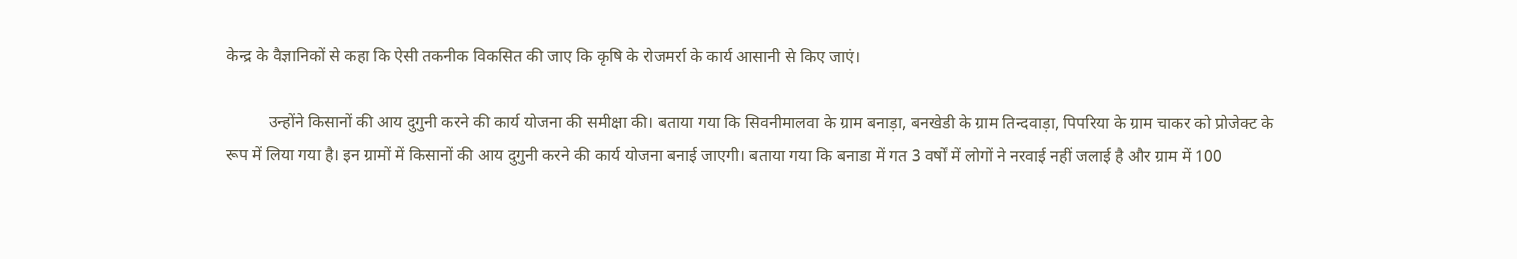केन्द्र के वैज्ञानिकों से कहा कि ऐसी तकनीक विकसित की जाए कि कृषि के रोजमर्रा के कार्य आसानी से किए जाएं।

          उन्होंने किसानों की आय दुगुनी करने की कार्य योजना की समीक्षा की। बताया गया कि सिवनीमालवा के ग्राम बनाड़ा, बनखेडी के ग्राम तिन्दवाड़ा, पिपरिया के ग्राम चाकर को प्रोजेक्ट के रूप में लिया गया है। इन ग्रामों में किसानों की आय दुगुनी करने की कार्य योजना बनाई जाएगी। बताया गया कि बनाडा में गत 3 वर्षों में लोगों ने नरवाई नहीं जलाई है और ग्राम में 100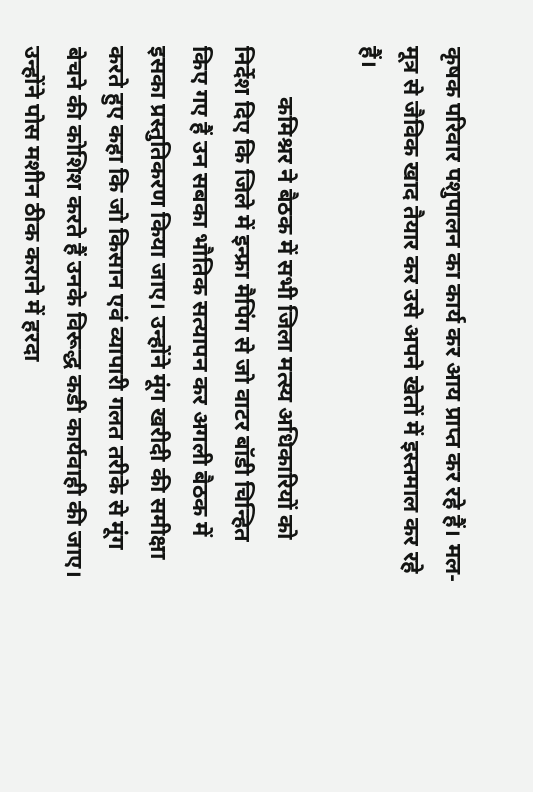कृषक परिवार पशुपालन का कार्य कर आय प्राप्त कर रहे हैं। मल-मूत्र से जैविक खाद तैयार कर उसे अपने खेतों में इस्तमाल कर रहे हैं।

         कमिश्नर ने बैठक में सभी जिला मत्स्य अधिकारियों को निर्देश दिए कि जिले में इन्फ्रा मैपिंग से जो वाटर बॉडी चिन्हित किए गए हैं उन सबका भौतिक सत्यापन कर अगली बैठक में इसका प्रस्तुतिकरण किया जाए। उन्होंने मूंग खरीदी की समीक्षा करते हुए कहा कि जो किसान एवं व्यापारी गलत तरीके से मूंग बेचने की कोशिश करते हैं उनके विरूद्ध कडी कार्यवाही की जाए। उन्होंने पोस मशीन ठीक कराने में हरदा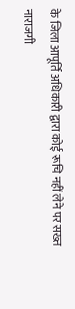के जिला आपूर्ति अधिकारी द्वारा कोई रूचि नहीं लेने पर सख्त नाराजगी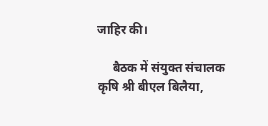जाहिर की।

     बैठक में संयुक्त संचालक कृषि श्री बीएल बिलैया,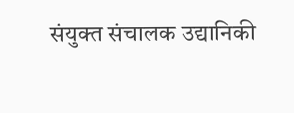संयुक्त संचालक उद्यानिकी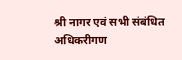श्री नागर एवं सभी संबंधित अधिकरीगण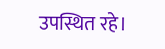उपस्थित रहे।